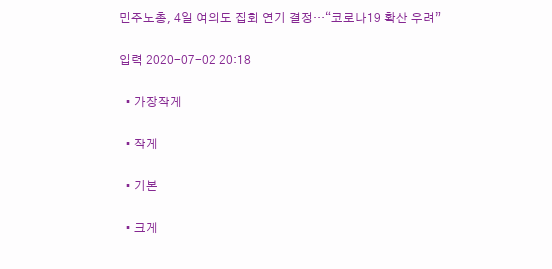민주노총, 4일 여의도 집회 연기 결정…“코로나19 확산 우려”

입력 2020-07-02 20:18

  • 가장작게

  • 작게

  • 기본

  • 크게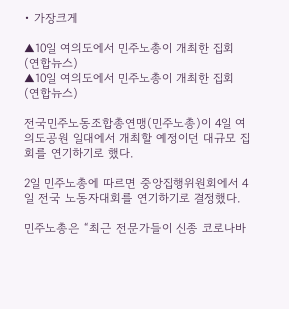• 가장크게

▲10일 여의도에서 민주노총이 개최한 집회 (연합뉴스)
▲10일 여의도에서 민주노총이 개최한 집회 (연합뉴스)

전국민주노동조합총연맹(민주노총)이 4일 여의도공원 일대에서 개최할 예정이던 대규모 집회를 연기하기로 했다.

2일 민주노총에 따르면 중앙집행위원회에서 4일 전국 노동자대회를 연기하기로 결정했다.

민주노총은 “최근 전문가들이 신종 코로나바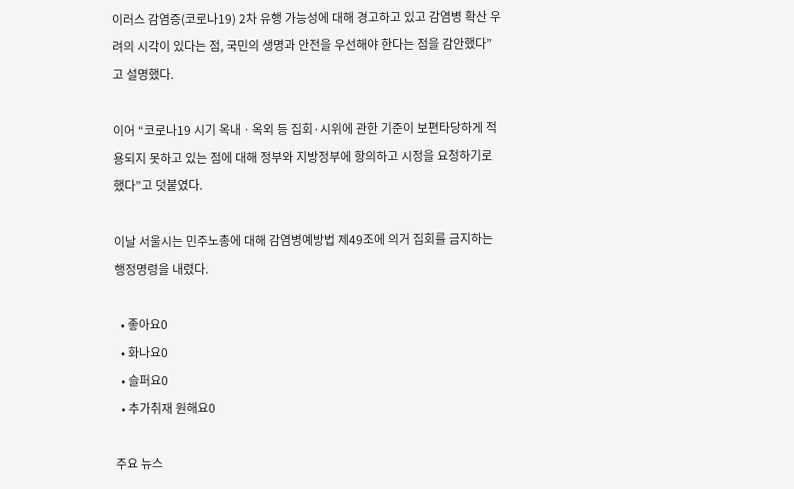이러스 감염증(코로나19) 2차 유행 가능성에 대해 경고하고 있고 감염병 확산 우려의 시각이 있다는 점, 국민의 생명과 안전을 우선해야 한다는 점을 감안했다”고 설명했다.

이어 “코로나19 시기 옥내ㆍ옥외 등 집회·시위에 관한 기준이 보편타당하게 적용되지 못하고 있는 점에 대해 정부와 지방정부에 항의하고 시정을 요청하기로 했다”고 덧붙였다.

이날 서울시는 민주노총에 대해 감염병예방법 제49조에 의거 집회를 금지하는 행정명령을 내렸다.

  • 좋아요0
  • 화나요0
  • 슬퍼요0
  • 추가취재 원해요0

주요 뉴스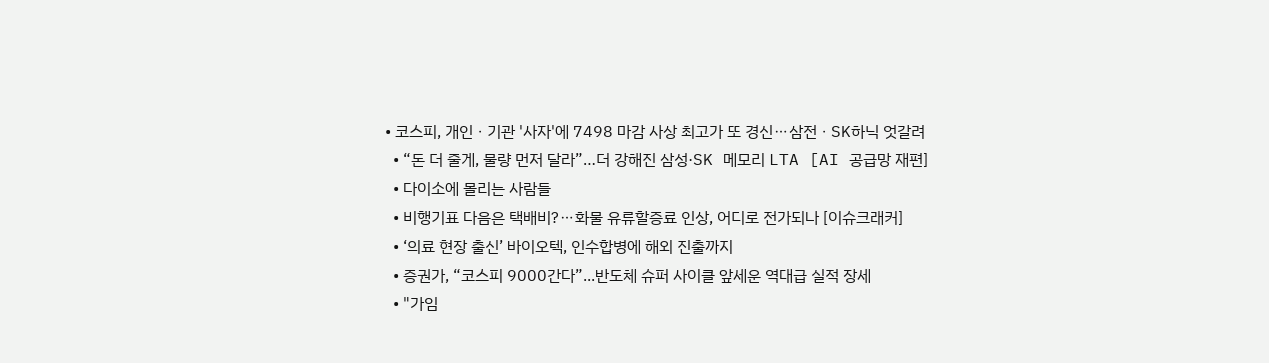• 코스피, 개인ㆍ기관 '사자'에 7498 마감 사상 최고가 또 경신⋯삼전ㆍSK하닉 엇갈려
  • “돈 더 줄게, 물량 먼저 달라”…더 강해진 삼성·SK 메모리 LTA [AI 공급망 재편]
  • 다이소에 몰리는 사람들
  • 비행기표 다음은 택배비?⋯화물 유류할증료 인상, 어디로 전가되나 [이슈크래커]
  • ‘의료 현장 출신’ 바이오텍, 인수합병에 해외 진출까지
  • 증권가, “코스피 9000간다”...반도체 슈퍼 사이클 앞세운 역대급 실적 장세
  • "가임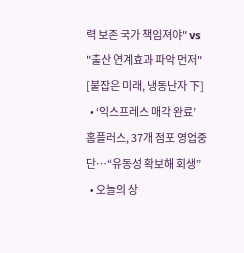력 보존 국가 책임져야" vs "출산 연계효과 파악 먼저" [붙잡은 미래, 냉동난자 下]
  • ‘익스프레스 매각 완료’ 홈플러스, 37개 점포 영업중단⋯“유동성 확보해 회생”
  • 오늘의 상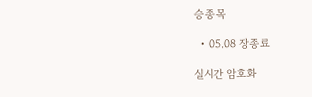승종목

  • 05.08 장종료

실시간 암호화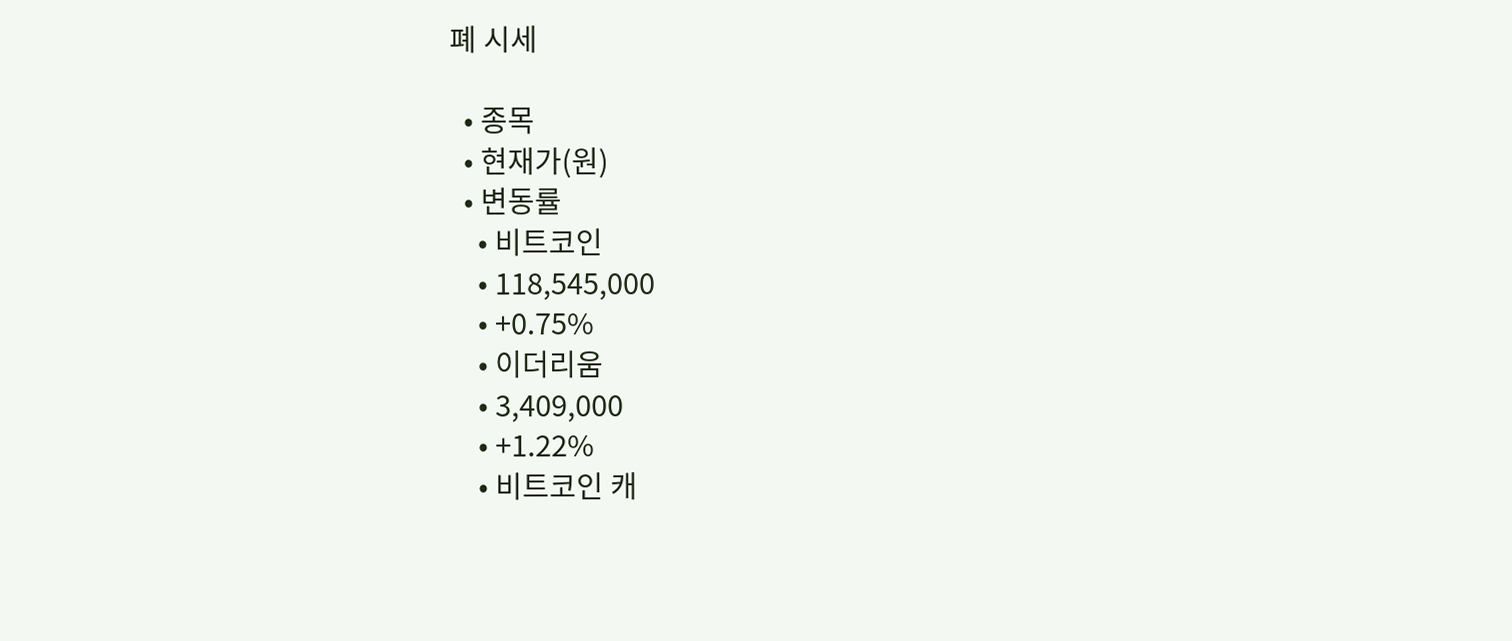폐 시세

  • 종목
  • 현재가(원)
  • 변동률
    • 비트코인
    • 118,545,000
    • +0.75%
    • 이더리움
    • 3,409,000
    • +1.22%
    • 비트코인 캐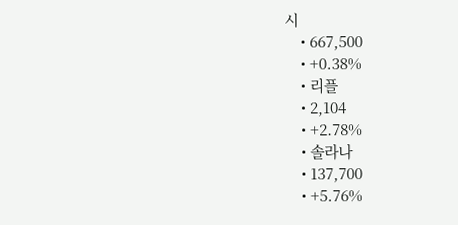시
    • 667,500
    • +0.38%
    • 리플
    • 2,104
    • +2.78%
    • 솔라나
    • 137,700
    • +5.76%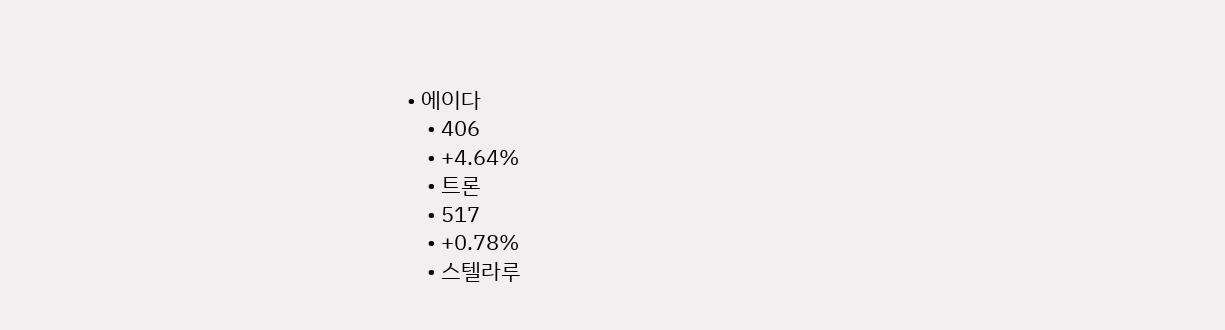• 에이다
    • 406
    • +4.64%
    • 트론
    • 517
    • +0.78%
    • 스텔라루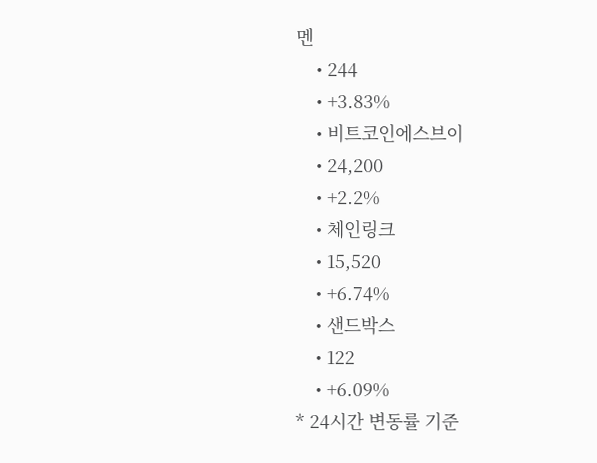멘
    • 244
    • +3.83%
    • 비트코인에스브이
    • 24,200
    • +2.2%
    • 체인링크
    • 15,520
    • +6.74%
    • 샌드박스
    • 122
    • +6.09%
* 24시간 변동률 기준